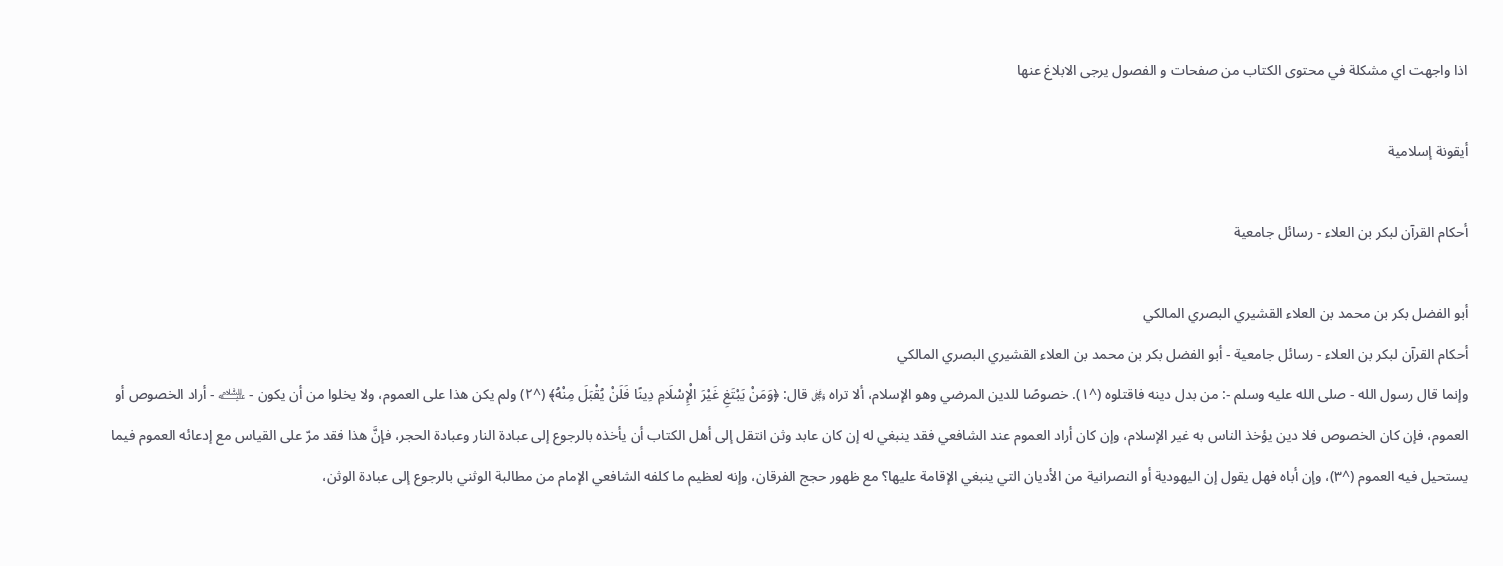اذا واجهت اي مشكلة في محتوى الكتاب من صفحات و الفصول يرجى الابلاغ عنها

أيقونة إسلامية

أحكام القرآن لبكر بن العلاء - رسائل جامعية

أبو الفضل بكر بن محمد بن العلاء القشيري البصري المالكي
أحكام القرآن لبكر بن العلاء - رسائل جامعية - أبو الفضل بكر بن محمد بن العلاء القشيري البصري المالكي
وإنما قال رسول الله - صلى الله عليه وسلم -: من بدل دينه فاقتلوه (^١). خصوصًا للدين المرضي وهو الإسلام، ألا تراه ﷿ قال: ﴿وَمَنْ يَبْتَغِ غَيْرَ الْإِسْلَامِ دِينًا فَلَنْ يُقْبَلَ مِنْهُ﴾ (^٢) ولم يكن هذا على العموم، ولا يخلوا من أن يكون - ﵇ - أراد الخصوص أو العموم، فإن كان الخصوص فلا دين يؤخذ الناس به غير الإسلام، وإن كان أراد العموم عند الشافعي فقد ينبغي له إن كان عابد وثن انتقل إلى أهل الكتاب أن يأخذه بالرجوع إلى عبادة النار وعبادة الحجر، فإنَّ هذا فقد مرّ على القياس مع إدعائه العموم فيما يستحيل فيه العموم (^٣)، وإن أباه فهل يقول إن اليهودية أو النصرانية من الأديان التي ينبغي الإقامة عليها؟ مع ظهور حجج الفرقان، وإنه لعظيم ما كلفه الشافعي الإمام من مطالبة الوثني بالرجوع إلى عبادة الوثن،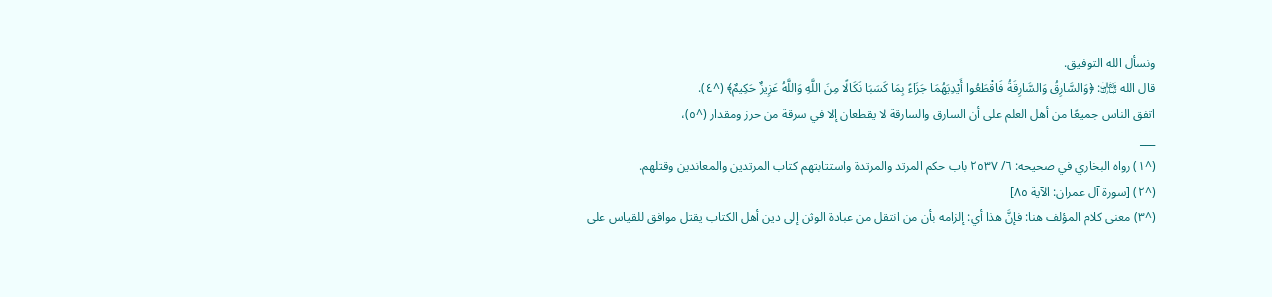ونسأل الله التوفيق.
قال الله ﵎: ﴿وَالسَّارِقُ وَالسَّارِقَةُ فَاقْطَعُوا أَيْدِيَهُمَا جَزَاءً بِمَا كَسَبَا نَكَالًا مِنَ اللَّهِ وَاللَّهُ عَزِيزٌ حَكِيمٌ﴾ (^٤).
اتفق الناس جميعًا من أهل العلم على أن السارق والسارقة لا يقطعان إلا في سرقة من حرز ومقدار (^٥)،
___
(^١) رواه البخاري في صحيحه: ٦/ ٢٥٣٧ باب حكم المرتد والمرتدة واستتابتهم كتاب المرتدين والمعاندين وقتلهم.
(^٢) [سورة آل عمران: الآية ٨٥]
(^٣) معنى كلام المؤلف هنا: فإنَّ هذا أي: إلزامه بأن من انتقل من عبادة الوثن إلى دين أهل الكتاب يقتل موافق للقياس على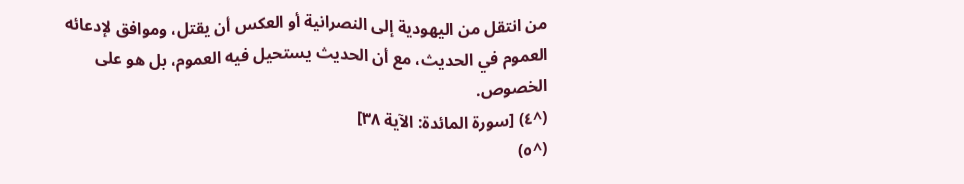من انتقل من اليهودية إلى النصرانية أو العكس أن يقتل، وموافق لإدعائه العموم في الحديث، مع أن الحديث يستحيل فيه العموم، بل هو على الخصوص.
(^٤) [سورة المائدة: الآية ٣٨]
(^٥)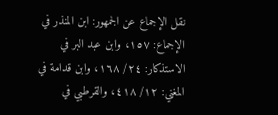نقل الإجماع عن الجمهور: ابن المنذر في الإجماع: ١٥٧، وابن عبد البر في الاستذكار: ٢٤/ ١٦٨، وابن قدامة في المغني: ١٢/ ٤١٨، والقرطبي في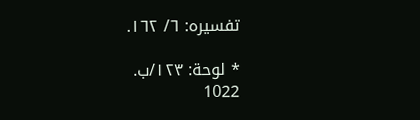تفسيره: ٦/ ١٦٢.

* لوحة: ١٢٣/ب.
1022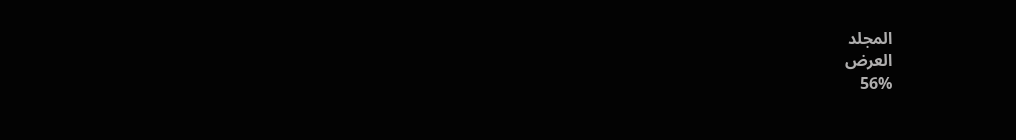المجلد
العرض
56%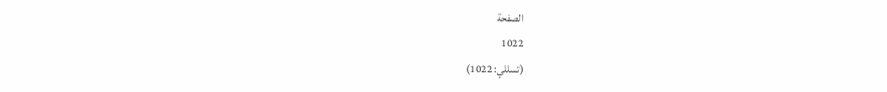الصفحة
1022
(تسللي: 1022)